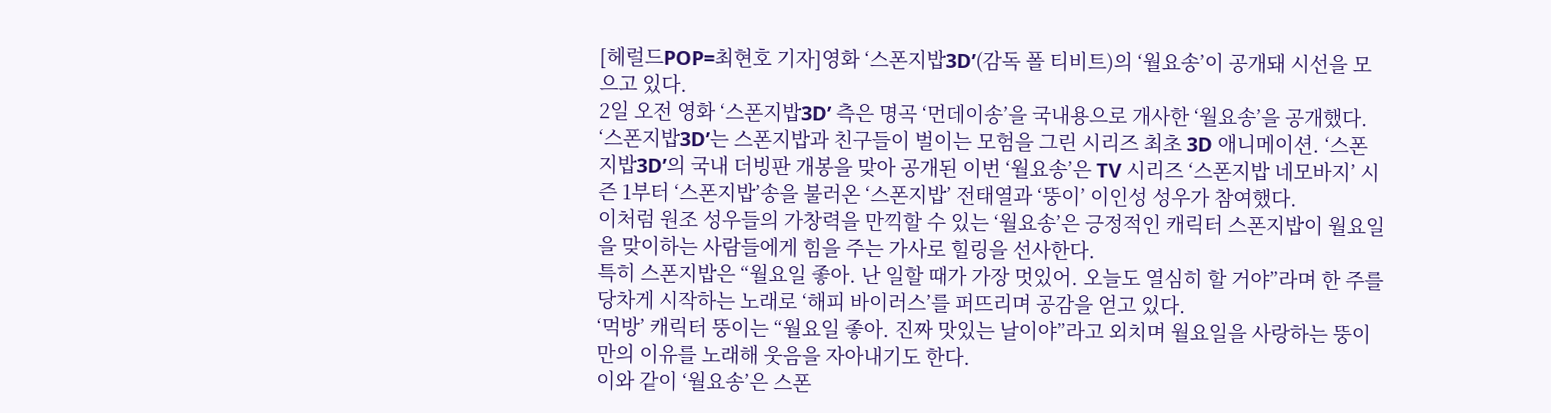[헤럴드POP=최현호 기자]영화 ‘스폰지밥3D’(감독 폴 티비트)의 ‘월요송’이 공개돼 시선을 모으고 있다.
2일 오전 영화 ‘스폰지밥3D’ 측은 명곡 ‘먼데이송’을 국내용으로 개사한 ‘월요송’을 공개했다.
‘스폰지밥3D’는 스폰지밥과 친구들이 벌이는 모험을 그린 시리즈 최초 3D 애니메이션. ‘스폰지밥3D’의 국내 더빙판 개봉을 맞아 공개된 이번 ‘월요송’은 TV 시리즈 ‘스폰지밥 네모바지’ 시즌 1부터 ‘스폰지밥’송을 불러온 ‘스폰지밥’ 전태열과 ‘뚱이’ 이인성 성우가 참여했다.
이처럼 원조 성우들의 가창력을 만끽할 수 있는 ‘월요송’은 긍정적인 캐릭터 스폰지밥이 월요일을 맞이하는 사람들에게 힘을 주는 가사로 힐링을 선사한다.
특히 스폰지밥은 “월요일 좋아. 난 일할 때가 가장 멋있어. 오늘도 열심히 할 거야”라며 한 주를 당차게 시작하는 노래로 ‘해피 바이러스’를 퍼뜨리며 공감을 얻고 있다.
‘먹방’ 캐릭터 뚱이는 “월요일 좋아. 진짜 맛있는 날이야”라고 외치며 월요일을 사랑하는 뚱이만의 이유를 노래해 웃음을 자아내기도 한다.
이와 같이 ‘월요송’은 스폰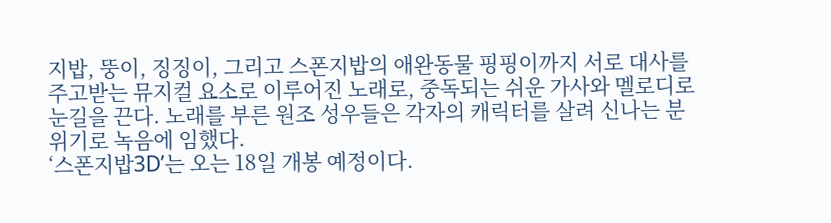지밥, 뚱이, 징징이, 그리고 스폰지밥의 애완동물 핑핑이까지 서로 대사를 주고받는 뮤지컬 요소로 이루어진 노래로, 중독되는 쉬운 가사와 멜로디로 눈길을 끈다. 노래를 부른 원조 성우들은 각자의 캐릭터를 살려 신나는 분위기로 녹음에 임했다.
‘스폰지밥3D’는 오는 18일 개봉 예정이다.